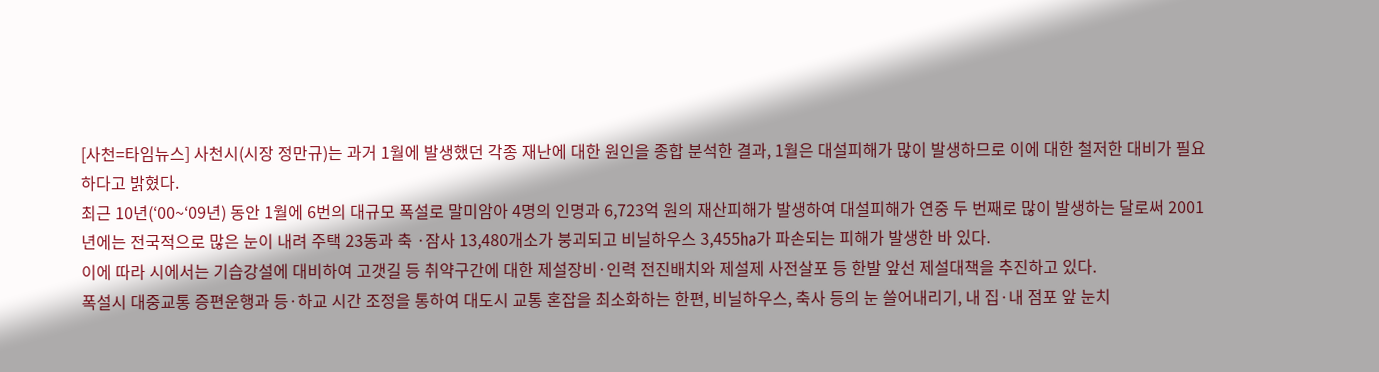[사천=타임뉴스] 사천시(시장 정만규)는 과거 1월에 발생했던 각종 재난에 대한 원인을 종합 분석한 결과, 1월은 대설피해가 많이 발생하므로 이에 대한 철저한 대비가 필요하다고 밝혔다.
최근 10년(‘00~‘09년) 동안 1월에 6번의 대규모 폭설로 말미암아 4명의 인명과 6,723억 원의 재산피해가 발생하여 대설피해가 연중 두 번째로 많이 발생하는 달로써 2001년에는 전국적으로 많은 눈이 내려 주택 23동과 축 ·잠사 13,480개소가 붕괴되고 비닐하우스 3,455㏊가 파손되는 피해가 발생한 바 있다.
이에 따라 시에서는 기습강설에 대비하여 고갯길 등 취약구간에 대한 제설장비·인력 전진배치와 제설제 사전살포 등 한발 앞선 제설대책을 추진하고 있다.
폭설시 대중교통 증편운행과 등·하교 시간 조정을 통하여 대도시 교통 혼잡을 최소화하는 한편, 비닐하우스, 축사 등의 눈 쓸어내리기, 내 집·내 점포 앞 눈치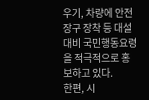우기, 차량에 안전 장구 장착 등 대설대비 국민행동요령을 적극적으로 홍보하고 있다.
한편, 시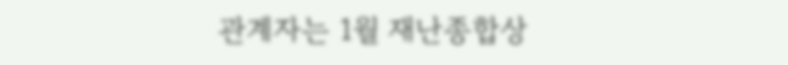관계자는 1월 재난종합상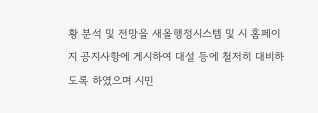황 분석 및 전망을 새올행정시스템 및 시 홈페이지 공지사항에 게시하여 대설 등에 철저히 대비하도록 하였으며 시민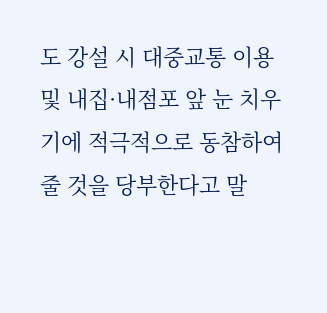도 강설 시 대중교통 이용 및 내집·내점포 앞 눈 치우기에 적극적으로 동참하여 줄 것을 당부한다고 말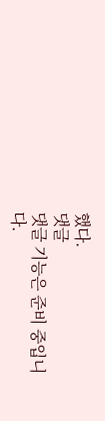했다.
댓글
댓글 기능은 준비 중입니다.